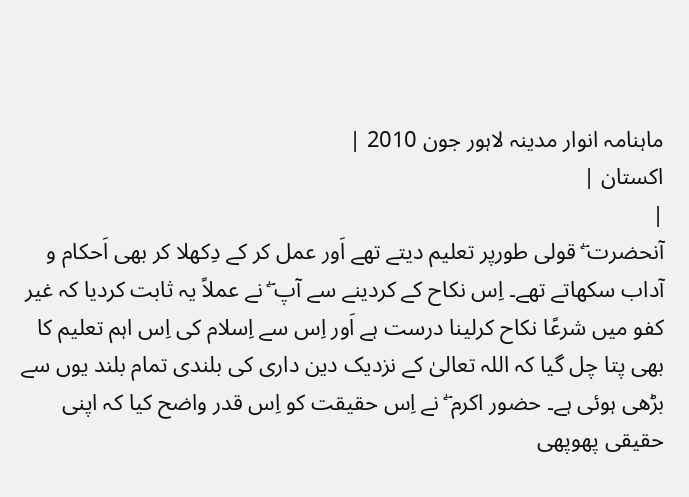ماہنامہ انوار مدینہ لاہور جون 2010 |
اكستان |
|
آنحضرت ۖ قولی طورپر تعلیم دیتے تھے اَور عمل کر کے دِکھلا کر بھی اَحکام و آداب سکھاتے تھے۔ اِس نکاح کے کردینے سے آپ ۖ نے عملاً یہ ثابت کردیا کہ غیر کفو میں شرعًا نکاح کرلینا درست ہے اَور اِس سے اِسلام کی اِس اہم تعلیم کا بھی پتا چل گیا کہ اللہ تعالیٰ کے نزدیک دین داری کی بلندی تمام بلند یوں سے بڑھی ہوئی ہے۔ حضور اکرم ۖ نے اِس حقیقت کو اِس قدر واضح کیا کہ اپنی حقیقی پھوپھی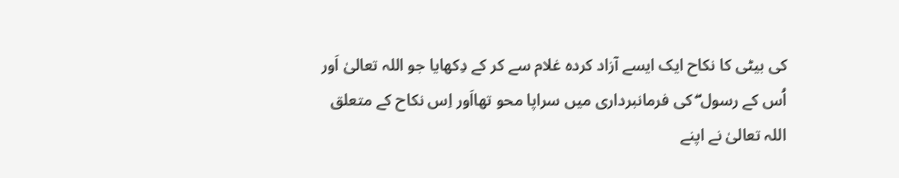کی بیٹی کا نکاح ایک ایسے آزاد کردہ غلام سے کر کے دِکھایا جو اللہ تعالیٰ اَور اُس کے رسول ۖ کی فرمانبرداری میں سراپا محو تھااَور اِس نکاح کے متعلق اللہ تعالیٰ نے اپنے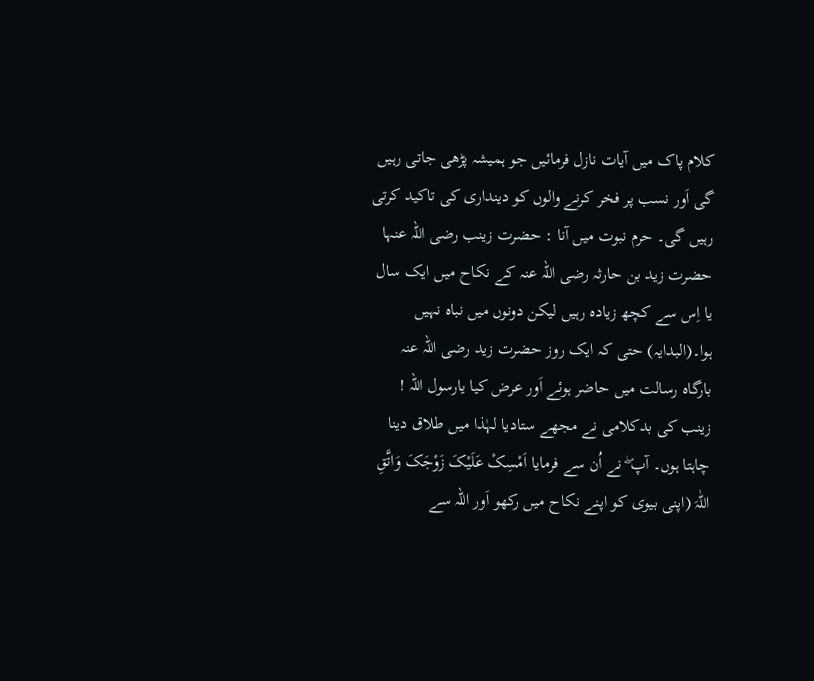کلام پاک میں آیات نازل فرمائیں جو ہمیشہ پڑھی جاتی رہیں گی اَور نسب پر فخر کرنے والوں کو دینداری کی تاکید کرتی رہیں گی۔ حرم نبوت میں آنا : حضرت زینب رضی اللہ عنہا حضرت زید بن حارثہ رضی اللہ عنہ کے نکاح میں ایک سال یا اِس سے کچھ زیادہ رہیں لیکن دونوں میں نباہ نہیں ہوا۔(البدایہ) حتی کہ ایک روز حضرت زید رضی اللہ عنہ بارگاہ رسالت میں حاضر ہوئے اَور عرض کیا یارسول اللہ ! زینب کی بدکلامی نے مجھے ستادیا لہٰذا میں طلاق دینا چاہتا ہوں۔ آپ ۖ نے اُن سے فرمایا اَمْسِکْ عَلَیْکَ زَوْجَکَ وَاتَّقِ اللّٰہَ (اپنی بیوی کو اپنے نکاح میں رکھو اَور اللہ سے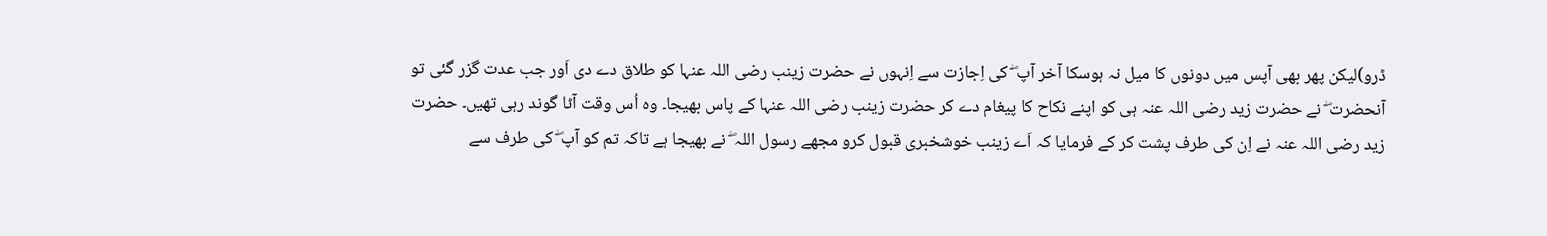ڈرو)لیکن پھر بھی آپس میں دونوں کا میل نہ ہوسکا آخر آپ ۖ کی اِجازت سے اِنہوں نے حضرت زینب رضی اللہ عنہا کو طلاق دے دی اَور جب عدت گزر گئی تو آنحضرت ۖ نے حضرت زید رضی اللہ عنہ ہی کو اپنے نکاح کا پیغام دے کر حضرت زینب رضی اللہ عنہا کے پاس بھیجا۔ وہ اُس وقت آٹا گوند رہی تھیں۔ حضرت زید رضی اللہ عنہ نے اِن کی طرف پشت کر کے فرمایا کہ اَے زینب خوشخبری قبول کرو مجھے رسول اللہ ۖ نے بھیجا ہے تاکہ تم کو آپ ۖ کی طرف سے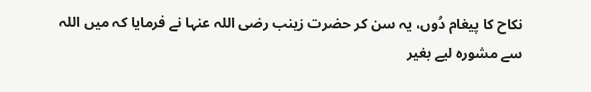نکاح کا پیغام دُوں، یہ سن کر حضرت زینب رضی اللہ عنہا نے فرمایا کہ میں اللہ سے مشورہ لیے بغیر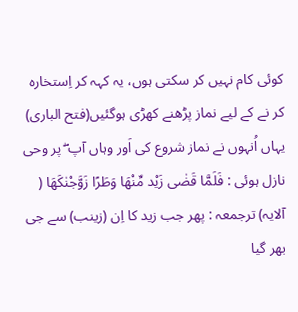کوئی کام نہیں کر سکتی ہوں، یہ کہہ کر اِستخارہ کر نے کے لیے نماز پڑھنے کھڑی ہوگئیں(فتح الباری) یہاں اُنہوں نے نماز شروع کی اَور وہاں آپ ۖ پر وحی نازل ہوئی : فَلَمَّا قَضٰی زَیْد مِّنْھَا وَطَرًا زَوَّجْنٰکَھَا ( آلایہ) ترجمعہ : پھر جب زید کا اِن (زینب) سے جی بھر گیا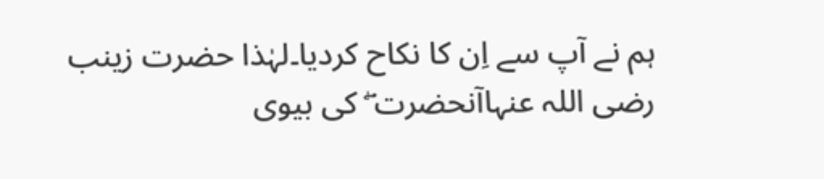ہم نے آپ سے اِن کا نکاح کردیا۔لہٰذا حضرت زینب رضی اللہ عنہاآنحضرت ۖ کی بیوی